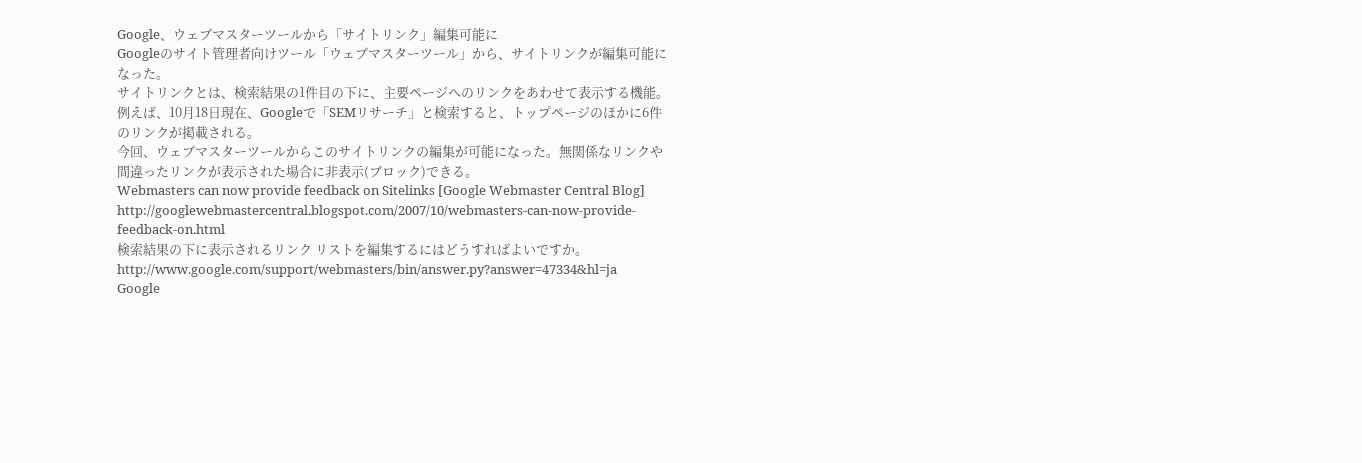Google、ウェブマスターツールから「サイトリンク」編集可能に
Googleのサイト管理者向けツール「ウェブマスターツール」から、サイトリンクが編集可能になった。
サイトリンクとは、検索結果の1件目の下に、主要ページへのリンクをあわせて表示する機能。例えば、10月18日現在、Googleで「SEMリサーチ」と検索すると、トップページのほかに6件のリンクが掲載される。
今回、ウェブマスターツールからこのサイトリンクの編集が可能になった。無関係なリンクや間違ったリンクが表示された場合に非表示(ブロック)できる。
Webmasters can now provide feedback on Sitelinks [Google Webmaster Central Blog]
http://googlewebmastercentral.blogspot.com/2007/10/webmasters-can-now-provide-feedback-on.html
検索結果の下に表示されるリンク リストを編集するにはどうすればよいですか。
http://www.google.com/support/webmasters/bin/answer.py?answer=47334&hl=ja
Google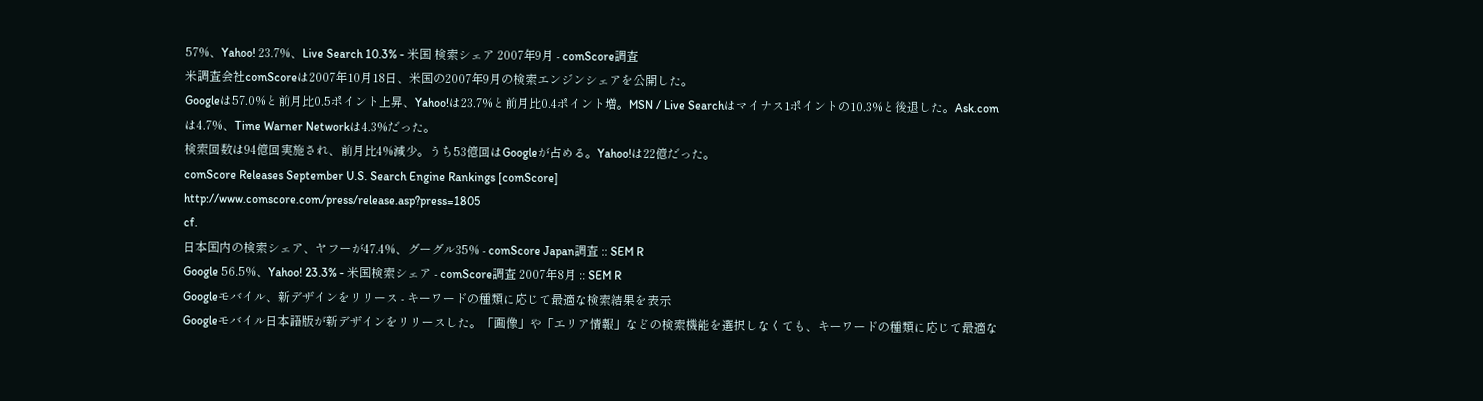57%、Yahoo! 23.7%、Live Search 10.3% - 米国 検索シェア 2007年9月 - comScore調査
米調査会社comScoreは2007年10月18日、米国の2007年9月の検索エンジンシェアを公開した。
Googleは57.0%と前月比0.5ポイント上昇、Yahoo!は23.7%と前月比0.4ポイント増。MSN / Live Searchはマイナス1ポイントの10.3%と後退した。Ask.comは4.7%、Time Warner Networkは4.3%だった。
検索回数は94億回実施され、前月比4%減少。うち53億回はGoogleが占める。Yahoo!は22億だった。
comScore Releases September U.S. Search Engine Rankings [comScore]
http://www.comscore.com/press/release.asp?press=1805
cf.
日本国内の検索シェア、ヤフーが47.4%、グーグル35% - comScore Japan調査 :: SEM R
Google 56.5%、Yahoo! 23.3% - 米国検索シェア - comScore調査 2007年8月 :: SEM R
Googleモバイル、新デザインをリリース - キーワードの種類に応じて最適な検索結果を表示
Googleモバイル日本語版が新デザインをリリースした。「画像」や「エリア情報」などの検索機能を選択しなくても、キーワードの種類に応じて最適な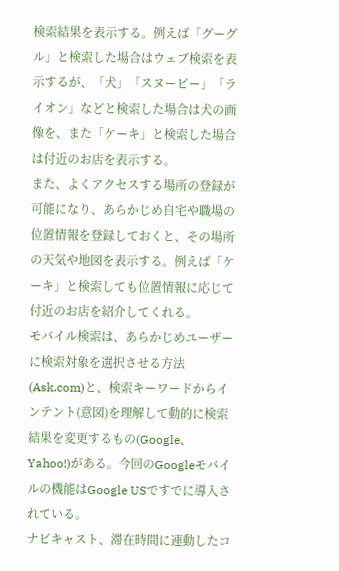検索結果を表示する。例えば「グーグル」と検索した場合はウェブ検索を表示するが、「犬」「スヌーピー」「ライオン」などと検索した場合は犬の画像を、また「ケーキ」と検索した場合は付近のお店を表示する。
また、よくアクセスする場所の登録が可能になり、あらかじめ自宅や職場の位置情報を登録しておくと、その場所の天気や地図を表示する。例えば「ケーキ」と検索しても位置情報に応じて付近のお店を紹介してくれる。
モバイル検索は、あらかじめユーザーに検索対象を選択させる方法(Ask.com)と、検索キーワードからインテント(意図)を理解して動的に検索結果を変更するもの(Google、Yahoo!)がある。今回のGoogleモバイルの機能はGoogle USですでに導入されている。
ナビキャスト、滞在時間に連動したコ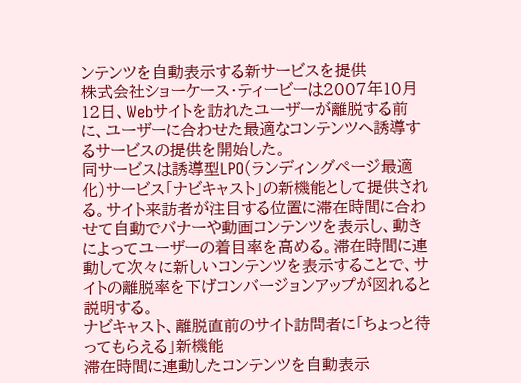ンテンツを自動表示する新サービスを提供
株式会社ショーケース・ティービーは2007年10月12日、Webサイトを訪れたユーザーが離脱する前に、ユーザーに合わせた最適なコンテンツへ誘導するサービスの提供を開始した。
同サービスは誘導型LPO(ランディングページ最適化)サービス「ナビキャスト」の新機能として提供される。サイト来訪者が注目する位置に滞在時間に合わせて自動でバナーや動画コンテンツを表示し、動きによってユーザーの着目率を高める。滞在時間に連動して次々に新しいコンテンツを表示することで、サイトの離脱率を下げコンバージョンアップが図れると説明する。
ナビキャスト、離脱直前のサイト訪問者に「ちょっと待ってもらえる」新機能
滞在時間に連動したコンテンツを自動表示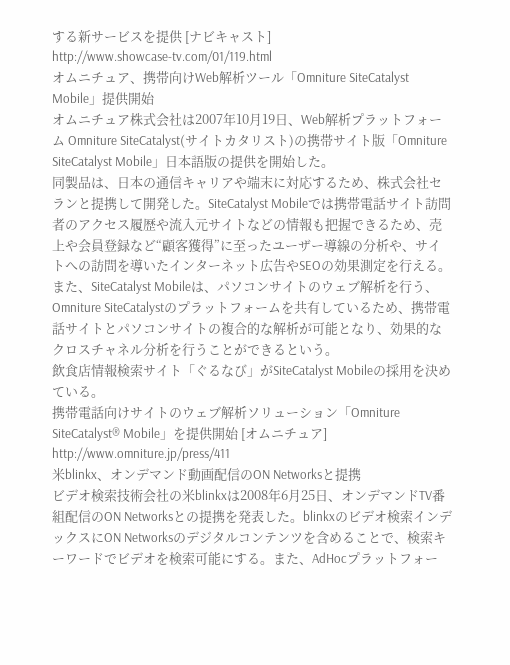する新サービスを提供 [ナビキャスト]
http://www.showcase-tv.com/01/119.html
オムニチュア、携帯向けWeb解析ツール「Omniture SiteCatalyst Mobile」提供開始
オムニチュア株式会社は2007年10月19日、Web解析プラットフォーム Omniture SiteCatalyst(サイトカタリスト)の携帯サイト版「Omniture SiteCatalyst Mobile」日本語版の提供を開始した。
同製品は、日本の通信キャリアや端末に対応するため、株式会社セランと提携して開発した。SiteCatalyst Mobileでは携帯電話サイト訪問者のアクセス履歴や流入元サイトなどの情報も把握できるため、売上や会員登録など“顧客獲得”に至ったユーザー導線の分析や、サイトへの訪問を導いたインターネット広告やSEOの効果測定を行える。また、SiteCatalyst Mobileは、パソコンサイトのウェブ解析を行う、Omniture SiteCatalystのプラットフォームを共有しているため、携帯電話サイトとパソコンサイトの複合的な解析が可能となり、効果的なクロスチャネル分析を行うことができるという。
飲食店情報検索サイト「ぐるなび」がSiteCatalyst Mobileの採用を決めている。
携帯電話向けサイトのウェブ解析ソリューション「Omniture SiteCatalyst® Mobile」を提供開始 [オムニチュア]
http://www.omniture.jp/press/411
米blinkx、オンデマンド動画配信のON Networksと提携
ビデオ検索技術会社の米blinkxは2008年6月25日、オンデマンドTV番組配信のON Networksとの提携を発表した。blinkxのビデオ検索インデックスにON Networksのデジタルコンテンツを含めることで、検索キーワードでビデオを検索可能にする。また、AdHocプラットフォー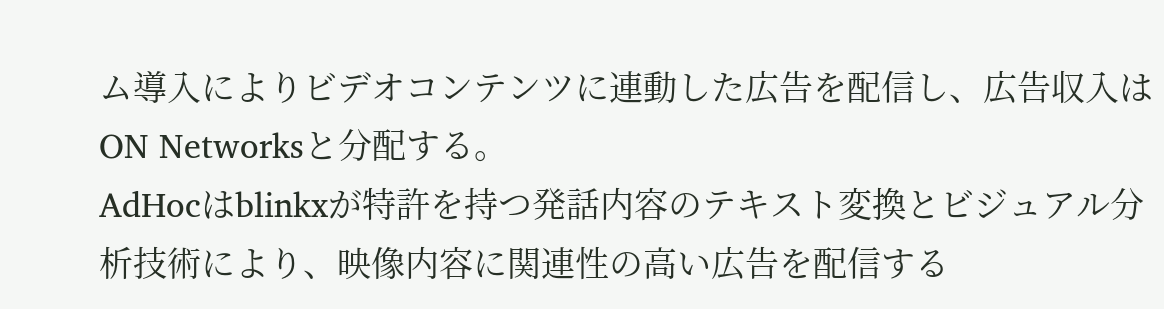ム導入によりビデオコンテンツに連動した広告を配信し、広告収入はON Networksと分配する。
AdHocはblinkxが特許を持つ発話内容のテキスト変換とビジュアル分析技術により、映像内容に関連性の高い広告を配信する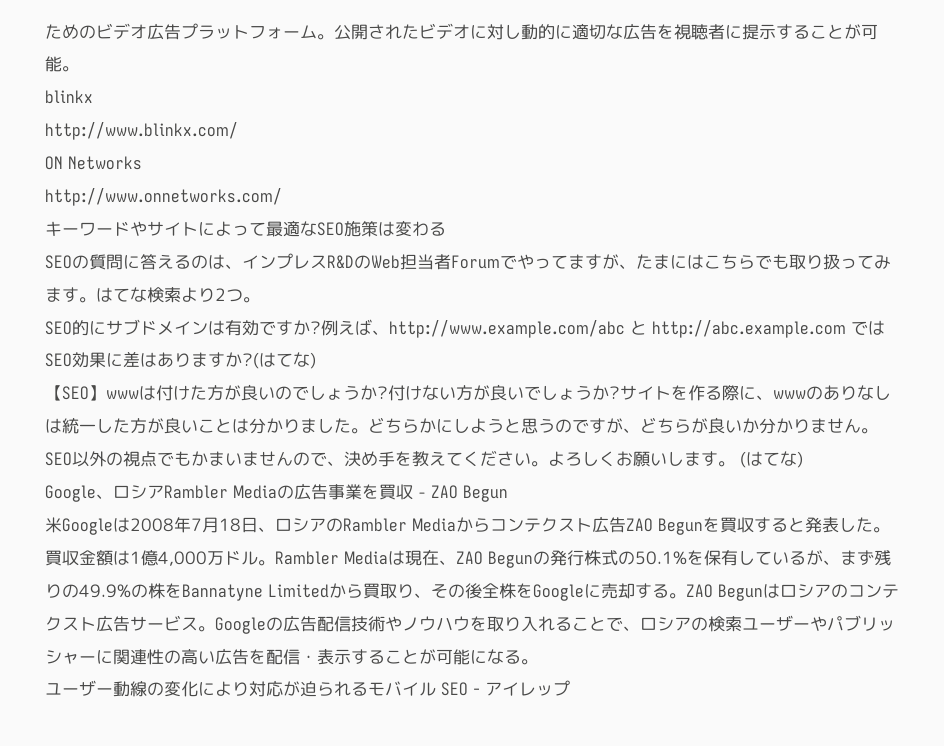ためのビデオ広告プラットフォーム。公開されたビデオに対し動的に適切な広告を視聴者に提示することが可能。
blinkx
http://www.blinkx.com/
ON Networks
http://www.onnetworks.com/
キーワードやサイトによって最適なSEO施策は変わる
SEOの質問に答えるのは、インプレスR&DのWeb担当者Forumでやってますが、たまにはこちらでも取り扱ってみます。はてな検索より2つ。
SEO的にサブドメインは有効ですか?例えば、http://www.example.com/abc と http://abc.example.com ではSEO効果に差はありますか?(はてな)
【SEO】wwwは付けた方が良いのでしょうか?付けない方が良いでしょうか?サイトを作る際に、wwwのありなしは統一した方が良いことは分かりました。どちらかにしようと思うのですが、どちらが良いか分かりません。SEO以外の視点でもかまいませんので、決め手を教えてください。よろしくお願いします。 (はてな)
Google、ロシアRambler Mediaの広告事業を買収 - ZAO Begun
米Googleは2008年7月18日、ロシアのRambler Mediaからコンテクスト広告ZAO Begunを買収すると発表した。買収金額は1億4,000万ドル。Rambler Mediaは現在、ZAO Begunの発行株式の50.1%を保有しているが、まず残りの49.9%の株をBannatyne Limitedから買取り、その後全株をGoogleに売却する。ZAO Begunはロシアのコンテクスト広告サービス。Googleの広告配信技術やノウハウを取り入れることで、ロシアの検索ユーザーやパブリッシャーに関連性の高い広告を配信・表示することが可能になる。
ユーザー動線の変化により対応が迫られるモバイル SEO - アイレップ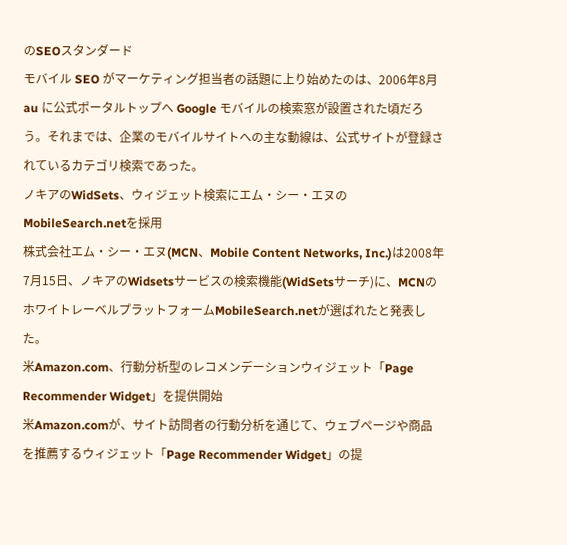のSEOスタンダード
モバイル SEO がマーケティング担当者の話題に上り始めたのは、2006年8月 au に公式ポータルトップへ Google モバイルの検索窓が設置された頃だろう。それまでは、企業のモバイルサイトへの主な動線は、公式サイトが登録されているカテゴリ検索であった。
ノキアのWidSets、ウィジェット検索にエム・シー・エヌのMobileSearch.netを採用
株式会社エム・シー・エヌ(MCN、Mobile Content Networks, Inc.)は2008年7月15日、ノキアのWidsetsサービスの検索機能(WidSetsサーチ)に、MCNのホワイトレーベルプラットフォームMobileSearch.netが選ばれたと発表した。
米Amazon.com、行動分析型のレコメンデーションウィジェット「Page Recommender Widget」を提供開始
米Amazon.comが、サイト訪問者の行動分析を通じて、ウェブページや商品を推薦するウィジェット「Page Recommender Widget」の提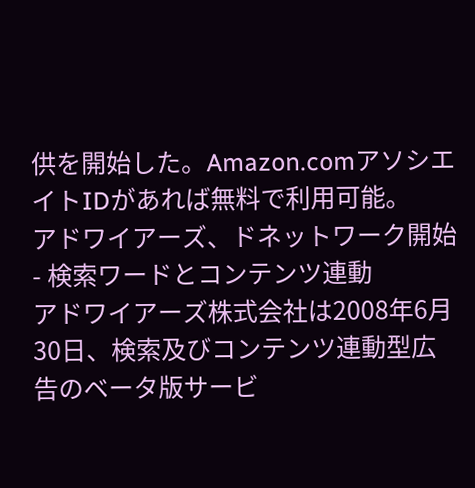供を開始した。Amazon.comアソシエイトIDがあれば無料で利用可能。
アドワイアーズ、ドネットワーク開始 - 検索ワードとコンテンツ連動
アドワイアーズ株式会社は2008年6月30日、検索及びコンテンツ連動型広告のベータ版サービ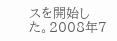スを開始した。2008年7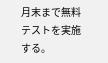月末まで無料テストを実施する。